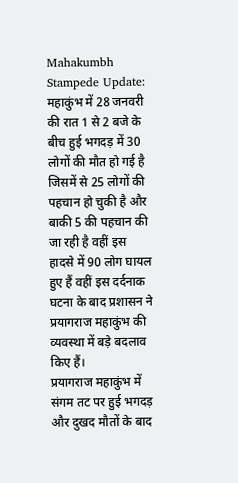Mahakumbh Stampede Update: महाकुंभ में 28 जनवरी की रात 1 से 2 बजे के बीच हुई भगदड़ में 30 लोगों की मौत हो गई है जिसमें से 25 लोगों की पहचान हो चुकी है और बाकी 5 की पहचान की जा रही है वहीं इस हादसे में 90 लोग घायल हुए हैं वहीं इस दर्दनाक घटना के बाद प्रशासन ने प्रयागराज महाकुंभ की व्यवस्था में बड़े बदलाव किए हैं।
प्रयागराज महाकुंभ में संगम तट पर हुई भगदड़ और दुखद मौतों के बाद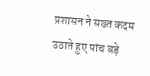प्रशासन ने सख्त कदम उठाते हुए पांच बड़े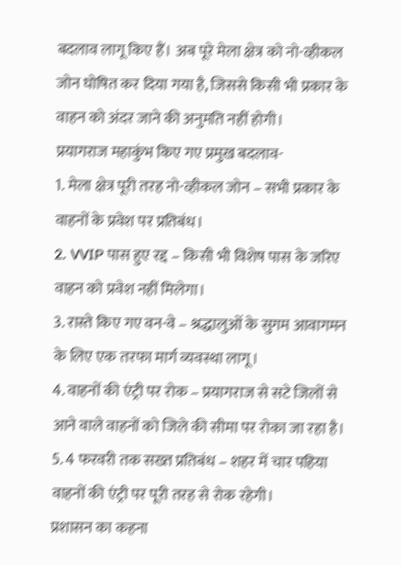बदलाव लागू किए हैं। अब पूरे मेला क्षेत्र को नो-व्हीकल जोन घोषित कर दिया गया है, जिससे किसी भी प्रकार के वाहन को अंदर जाने की अनुमति नहीं होगी।
प्रयागराज महाकुंभ किए गए प्रमुख बदलाव-
1. मेला क्षेत्र पूरी तरह नो-व्हीकल जोन – सभी प्रकार के वाहनों के प्रवेश पर प्रतिबंध।
2. VVIP पास हुए रद्द – किसी भी विशेष पास के जरिए वाहन को प्रवेश नहीं मिलेगा।
3. रास्ते किए गए वन-वे – श्रद्धालुओं के सुगम आवागमन के लिए एक तरफा मार्ग व्यवस्था लागू।
4. वाहनों की एंट्री पर रोक – प्रयागराज से सटे जिलों से आने वाले वाहनों को जिले की सीमा पर रोका जा रहा है।
5. 4 फरवरी तक सख्त प्रतिबंध – शहर में चार पहिया वाहनों की एंट्री पर पूरी तरह से रोक रहेगी।
प्रशासन का कहना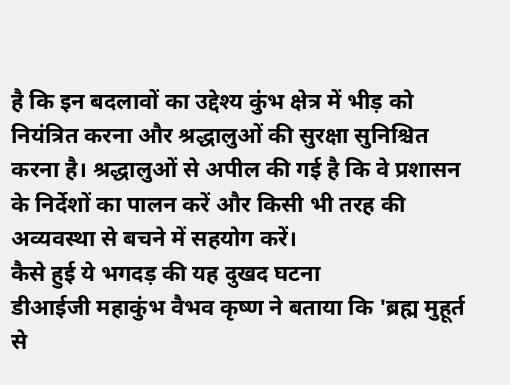है कि इन बदलावों का उद्देश्य कुंभ क्षेत्र में भीड़ को नियंत्रित करना और श्रद्धालुओं की सुरक्षा सुनिश्चित करना है। श्रद्धालुओं से अपील की गई है कि वे प्रशासन के निर्देशों का पालन करें और किसी भी तरह की अव्यवस्था से बचने में सहयोग करें।
कैसे हुई ये भगदड़ की यह दुखद घटना
डीआईजी महाकुंभ वैभव कृष्ण ने बताया कि 'ब्रह्म मुहूर्त से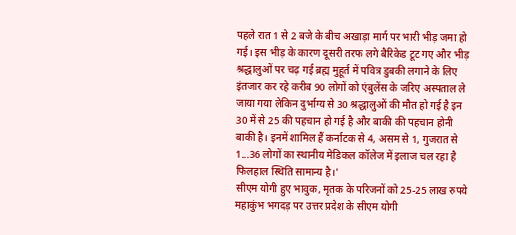पहले रात 1 से 2 बजे के बीच अखाड़ा मार्ग पर भारी भीड़ जमा हो गई। इस भीड़ के कारण दूसरी तरफ लगे बैरिकेड टूट गए और भीड़ श्रद्धालुओं पर चढ़ गई ब्रह्म मुहूर्त में पवित्र डुबकी लगाने के लिए इंतजार कर रहे करीब 90 लोगों को एंबुलेंस के जरिए अस्पताल ले जाया गया लेकिन दुर्भाग्य से 30 श्रद्धालुओं की मौत हो गई है इन 30 में से 25 की पहचान हो गई है और बाकी की पहचान होनी बाकी है। इनमें शामिल हैं कर्नाटक से 4, असम से 1, गुजरात से 1...36 लोगों का स्थानीय मेडिकल कॉलेज में इलाज चल रहा है फिलहाल स्थिति सामान्य है।'
सीएम योगी हुए भावुक, मृतक के परिजनों को 25-25 लाख रुपये
महाकुंभ भगदड़ पर उत्तर प्रदेश के सीएम योगी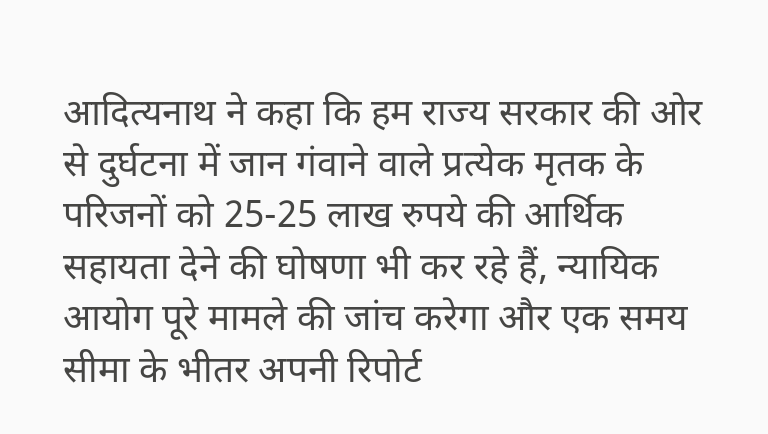आदित्यनाथ ने कहा कि हम राज्य सरकार की ओर से दुर्घटना में जान गंवाने वाले प्रत्येक मृतक के परिजनों को 25-25 लाख रुपये की आर्थिक सहायता देने की घोषणा भी कर रहे हैं, न्यायिक आयोग पूरे मामले की जांच करेगा और एक समय सीमा के भीतर अपनी रिपोर्ट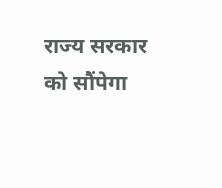राज्य सरकार को सौंपेगा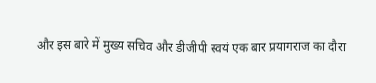और इस बारे में मुख्य सचिव और डीजीपी स्वयं एक बार प्रयागराज का दौरा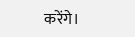करेंगे।